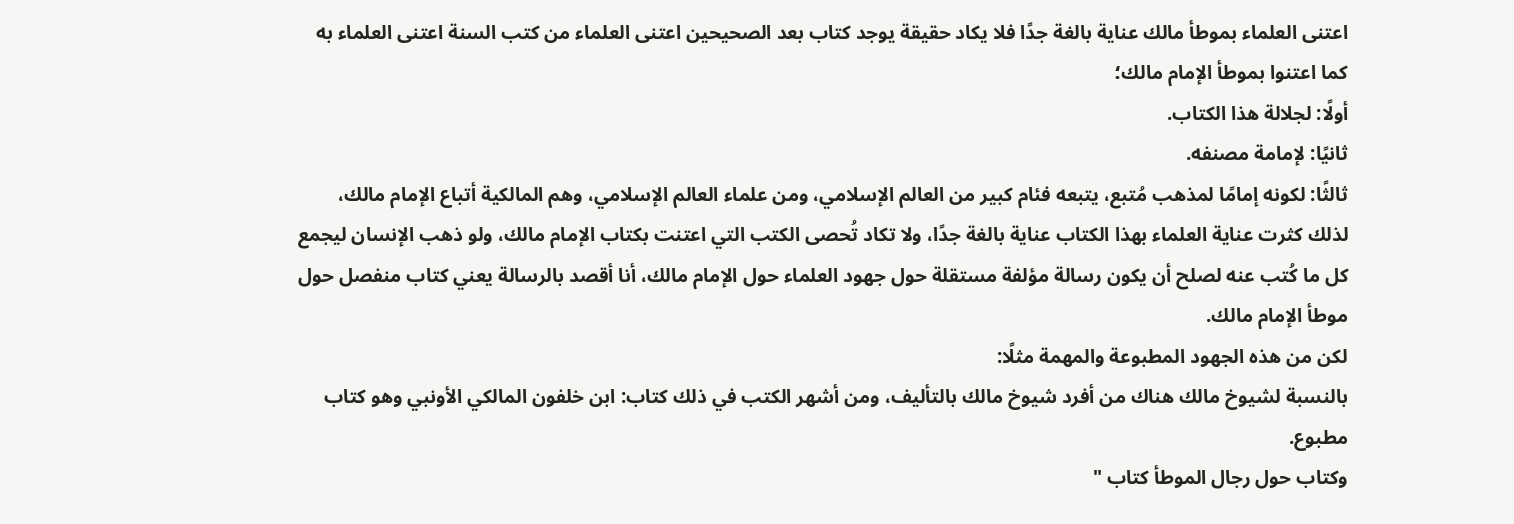اعتنى العلماء بموطأ مالك عناية بالغة جدًا فلا يكاد حقيقة يوجد كتاب بعد الصحيحين اعتنى العلماء من كتب السنة اعتنى العلماء به كما اعتنوا بموطأ الإمام مالك؛
أولًا: لجلالة هذا الكتاب.
ثانيًا: لإمامة مصنفه.
ثالثًا: لكونه إمامًا لمذهب مُتبع، يتبعه فئام كبير من العالم الإسلامي، ومن علماء العالم الإسلامي، وهم المالكية أتباع الإمام مالك، لذلك كثرت عناية العلماء بهذا الكتاب عناية بالغة جدًا، ولا تكاد تُحصى الكتب التي اعتنت بكتاب الإمام مالك، ولو ذهب الإنسان ليجمع كل ما كُتب عنه لصلح أن يكون رسالة مؤلفة مستقلة حول جهود العلماء حول الإمام مالك، أنا أقصد بالرسالة يعني كتاب منفصل حول موطأ الإمام مالك.
لكن من هذه الجهود المطبوعة والمهمة مثلًا:
بالنسبة لشيوخ مالك هناك من أفرد شيوخ مالك بالتأليف، ومن أشهر الكتب في ذلك كتاب: ابن خلفون المالكي الأونبي وهو كتاب مطبوع.
وكتاب حول رجال الموطأ كتاب "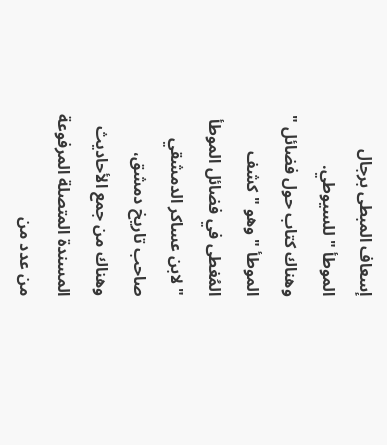إسعاف المبطى برجال الموطأ " للسيوطي.
وهناك كتاب حول فضائل " الموطأ " وهو " كشف المُغطى في فضائل الموطأ " لابن عساكر الدمشقي صاحب تاريخ دمشق، وهناك من جمع الأحاديث المسندة المتصلة المرفوعة من عدد من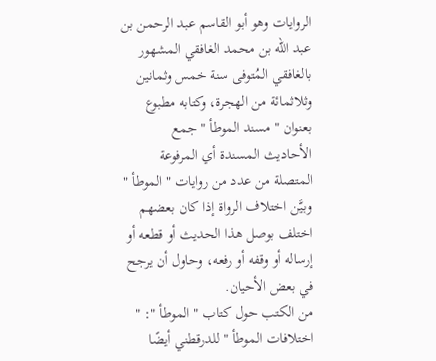الروايات وهو أبو القاسم عبد الرحمن بن عبد الله بن محمد الغافقي المشهور بالغافقي المُتوفى سنة خمس وثمانين وثلاثمائة من الهجرة، وكتابه مطبوع بعنوان " مسند الموطأ " جمع الأحاديث المسندة أي المرفوعة المتصلة من عدد من روايات " الموطأ " وبيَّن اختلاف الرواة إذا كان بعضهم اختلف بوصل هذا الحديث أو قطعه أو إرساله أو وقفه أو رفعه، وحاول أن يرجح في بعض الأحيان.
من الكتب حول كتاب " الموطأ ": " اختلافات الموطأ " للدرقطني أيضًا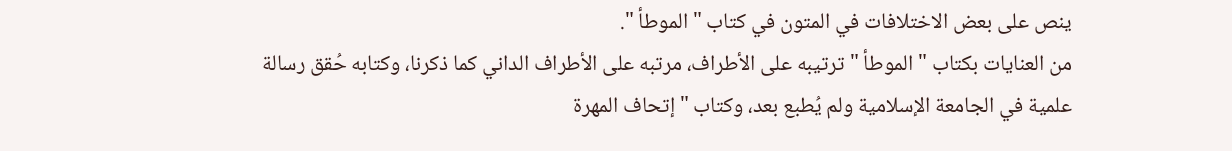ينص على بعض الاختلافات في المتون في كتاب " الموطأ ".
من العنايات بكتاب " الموطأ " ترتيبه على الأطراف، مرتبه على الأطراف الداني كما ذكرنا، وكتابه حُقق رسالة علمية في الجامعة الإسلامية ولم يُطبع بعد، وكتاب " إتحاف المهرة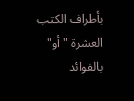بأطراف الكتب العشرة " أو" بالفوائد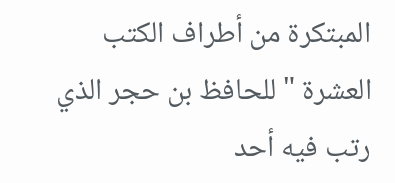المبتكرة من أطراف الكتب العشرة " للحافظ بن حجر الذي رتب فيه أحد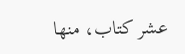عشر كتاب، منها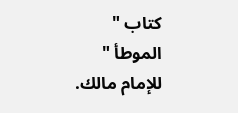كتاب " الموطأ " للإمام مالك.